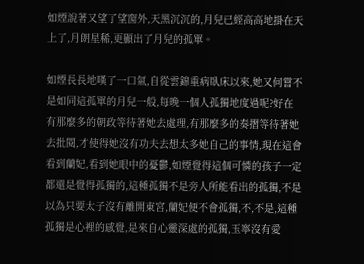如煙說著又望了望窗外,天黑沉沉的,月兒已經高高地掛在天上了,月朗星稀,更顯出了月兒的孤單。

如煙長長地嘆了一口氣,自從雲錦重病臥床以來,她又何嘗不是如同這孤單的月兒一般,每晚一個人孤獨地度過呢?好在有那麼多的朝政等待著她去處理,有那麼多的奏摺等待著她去批閱,才使得她沒有功夫去想太多她自己的事情,現在這會看到蘭妃,看到她眼中的憂鬱,如煙覺得這個可憐的孩子一定都還是覺得孤獨的,這種孤獨不是旁人所能看出的孤獨,不是以為只要太子沒有離開東宮,蘭妃便不會孤獨,不,不是,這種孤獨是心裡的感覺,是來自心靈深處的孤獨,玉寧沒有愛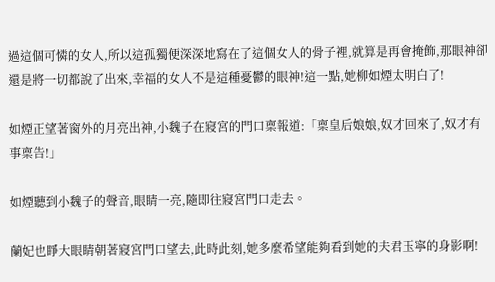過這個可憐的女人,所以這孤獨便深深地寫在了這個女人的骨子裡,就算是再會掩飾,那眼神卻還是將一切都說了出來,幸福的女人不是這種憂鬱的眼神!這一點,她柳如煙太明白了!

如煙正望著窗外的月亮出神,小魏子在寢宮的門口稟報道:「稟皇后娘娘,奴才回來了,奴才有事稟告!」

如煙聽到小魏子的聲音,眼睛一亮,隨即往寢宮門口走去。

蘭妃也睜大眼睛朝著寢宮門口望去,此時此刻,她多麼希望能夠看到她的夫君玉寧的身影啊!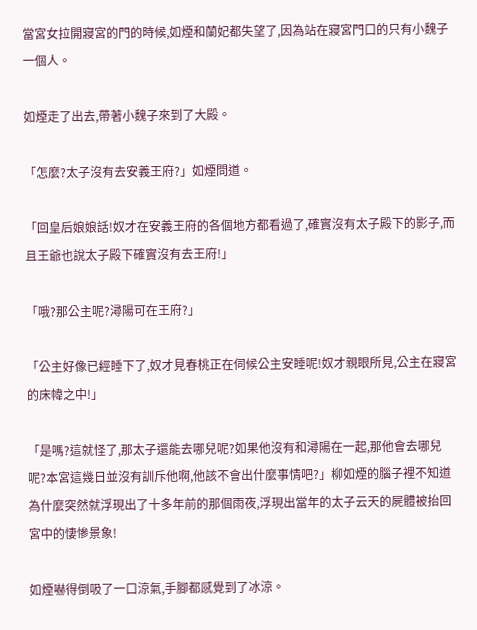當宮女拉開寢宮的門的時候,如煙和蘭妃都失望了,因為站在寢宮門口的只有小魏子一個人。

如煙走了出去,帶著小魏子來到了大殿。

「怎麼?太子沒有去安義王府?」如煙問道。

「回皇后娘娘話!奴才在安義王府的各個地方都看過了,確實沒有太子殿下的影子,而且王爺也說太子殿下確實沒有去王府!」

「哦?那公主呢?潯陽可在王府?」

「公主好像已經睡下了,奴才見春桃正在伺候公主安睡呢!奴才親眼所見,公主在寢宮的床幃之中!」

「是嗎?這就怪了,那太子還能去哪兒呢?如果他沒有和潯陽在一起,那他會去哪兒呢?本宮這幾日並沒有訓斥他啊,他該不會出什麼事情吧?」柳如煙的腦子裡不知道為什麼突然就浮現出了十多年前的那個雨夜,浮現出當年的太子云天的屍體被抬回宮中的悽慘景象!

如煙嚇得倒吸了一口涼氣,手腳都感覺到了冰涼。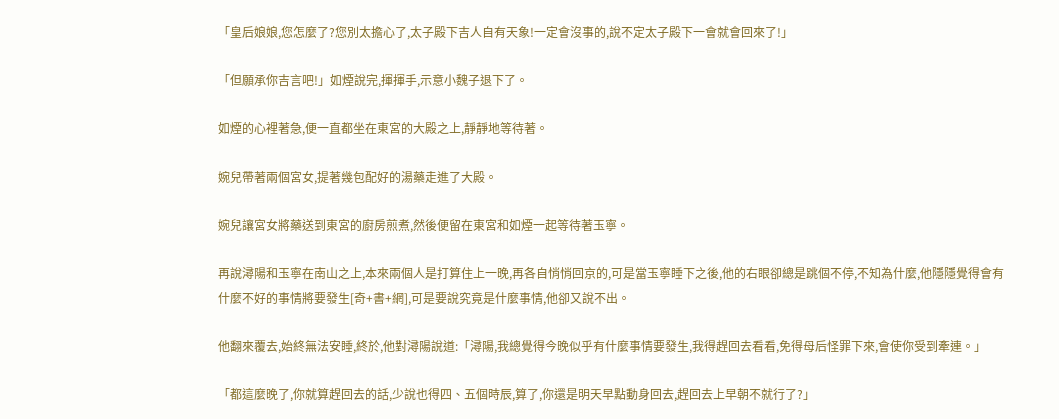「皇后娘娘,您怎麼了?您別太擔心了,太子殿下吉人自有天象!一定會沒事的,說不定太子殿下一會就會回來了!」

「但願承你吉言吧!」如煙說完,揮揮手,示意小魏子退下了。

如煙的心裡著急,便一直都坐在東宮的大殿之上,靜靜地等待著。

婉兒帶著兩個宮女,提著幾包配好的湯藥走進了大殿。

婉兒讓宮女將藥送到東宮的廚房煎煮,然後便留在東宮和如煙一起等待著玉寧。

再說潯陽和玉寧在南山之上,本來兩個人是打算住上一晚,再各自悄悄回京的,可是當玉寧睡下之後,他的右眼卻總是跳個不停,不知為什麼,他隱隱覺得會有什麼不好的事情將要發生[奇+書+網],可是要說究竟是什麼事情,他卻又說不出。

他翻來覆去,始終無法安睡,終於,他對潯陽說道:「潯陽,我總覺得今晚似乎有什麼事情要發生,我得趕回去看看,免得母后怪罪下來,會使你受到牽連。」

「都這麼晚了,你就算趕回去的話,少說也得四、五個時辰,算了,你還是明天早點動身回去,趕回去上早朝不就行了?」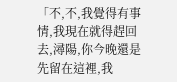「不,不,我覺得有事情,我現在就得趕回去,潯陽,你今晚還是先留在這裡,我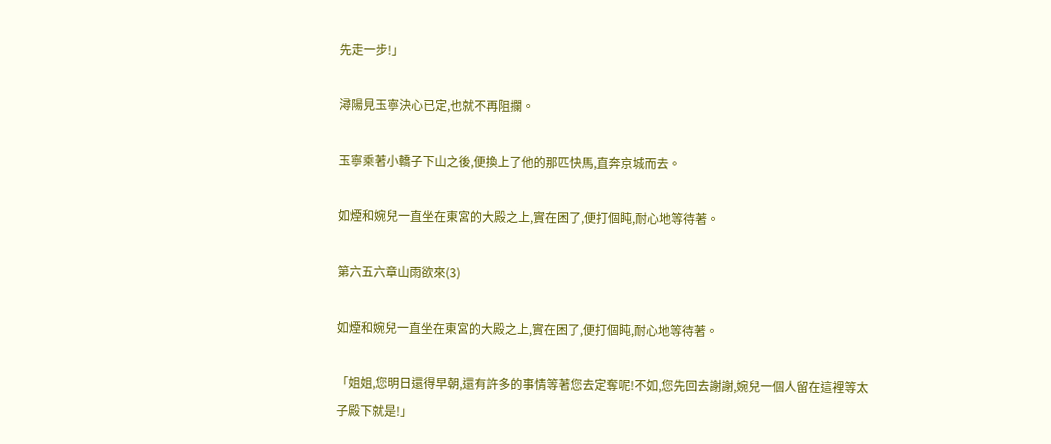先走一步!」

潯陽見玉寧決心已定,也就不再阻攔。

玉寧乘著小轎子下山之後,便換上了他的那匹快馬,直奔京城而去。

如煙和婉兒一直坐在東宮的大殿之上,實在困了,便打個盹,耐心地等待著。

第六五六章山雨欲來(3)

如煙和婉兒一直坐在東宮的大殿之上,實在困了,便打個盹,耐心地等待著。

「姐姐,您明日還得早朝,還有許多的事情等著您去定奪呢!不如,您先回去謝謝,婉兒一個人留在這裡等太子殿下就是!」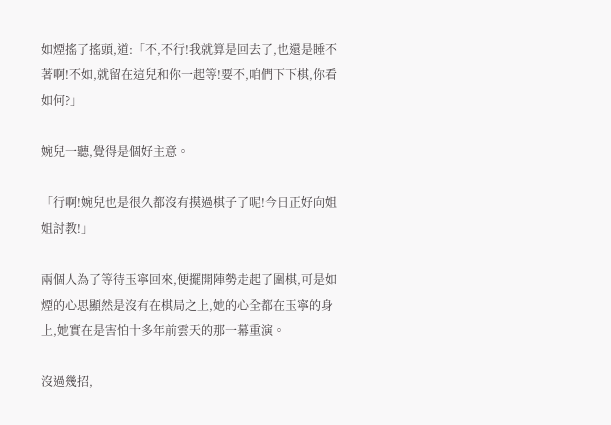如煙搖了搖頭,道:「不,不行!我就算是回去了,也還是睡不著啊!不如,就留在這兒和你一起等!要不,咱們下下棋,你看如何?」

婉兒一聽,覺得是個好主意。

「行啊!婉兒也是很久都沒有摸過棋子了呢!今日正好向姐姐討教!」

兩個人為了等待玉寧回來,便擺開陣勢走起了圍棋,可是如煙的心思顯然是沒有在棋局之上,她的心全都在玉寧的身上,她實在是害怕十多年前雲天的那一幕重演。

沒過幾招,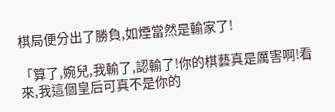棋局便分出了勝負,如煙當然是輸家了!

「算了,婉兒,我輸了,認輸了!你的棋藝真是厲害啊!看來,我這個皇后可真不是你的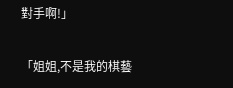對手啊!」

「姐姐,不是我的棋藝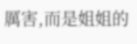厲害,而是姐姐的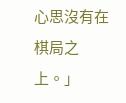心思沒有在棋局之上。」